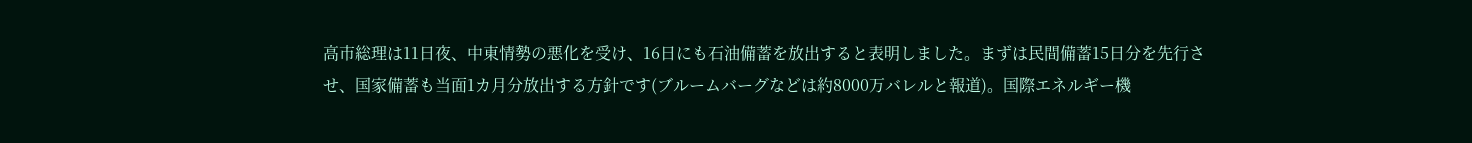高市総理は11日夜、中東情勢の悪化を受け、16日にも石油備蓄を放出すると表明しました。まずは民間備蓄15日分を先行させ、国家備蓄も当面1カ月分放出する方針です(ブルームバーグなどは約8000万バレルと報道)。国際エネルギー機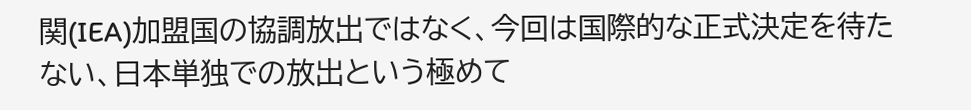関(IEA)加盟国の協調放出ではなく、今回は国際的な正式決定を待たない、日本単独での放出という極めて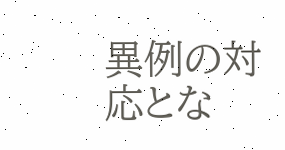異例の対応とな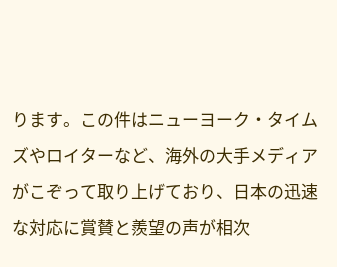ります。この件はニューヨーク・タイムズやロイターなど、海外の大手メディアがこぞって取り上げており、日本の迅速な対応に賞賛と羨望の声が相次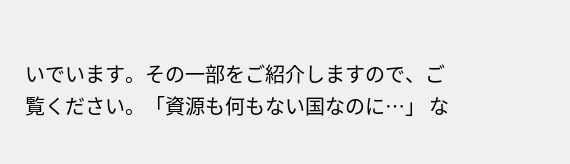いでいます。その一部をご紹介しますので、ご覧ください。「資源も何もない国なのに…」 な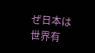ぜ日本は世界有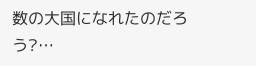数の大国になれたのだろう?…